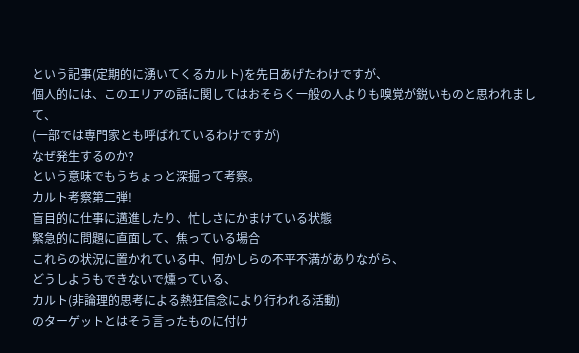という記事(定期的に湧いてくるカルト)を先日あげたわけですが、
個人的には、このエリアの話に関してはおそらく一般の人よりも嗅覚が鋭いものと思われまして、
(一部では専門家とも呼ばれているわけですが)
なぜ発生するのか?
という意味でもうちょっと深掘って考察。
カルト考察第二弾!
盲目的に仕事に邁進したり、忙しさにかまけている状態
緊急的に問題に直面して、焦っている場合
これらの状況に置かれている中、何かしらの不平不満がありながら、
どうしようもできないで燻っている、
カルト(非論理的思考による熱狂信念により行われる活動)
のターゲットとはそう言ったものに付け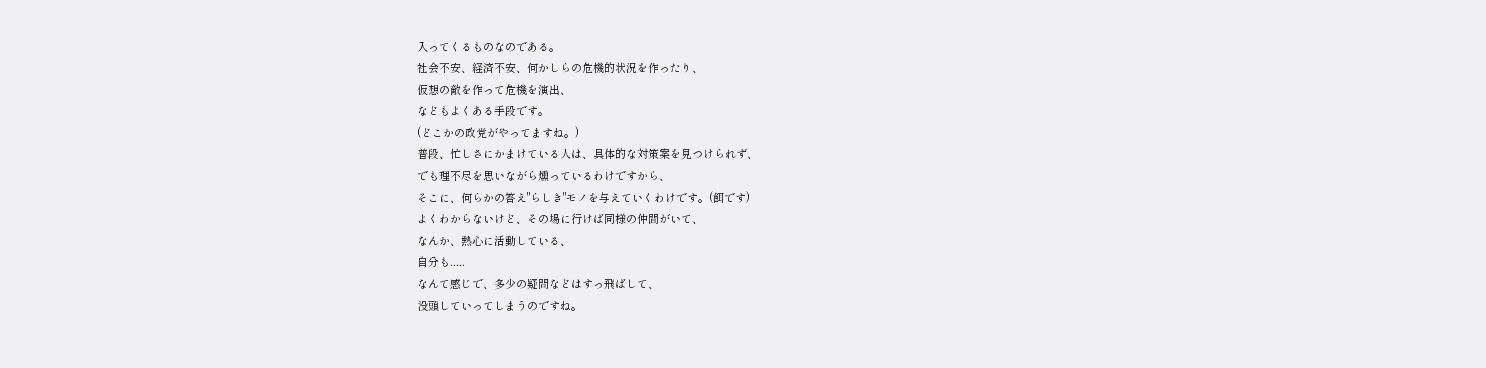入ってくるものなのである。
社会不安、経済不安、何かしらの危機的状況を作ったり、
仮想の敵を作って危機を演出、
などもよくある手段です。
(どこかの政党がやってますね。)
普段、忙しさにかまけている人は、具体的な対策案を見つけられず、
でも理不尽を思いながら燻っているわけですから、
そこに、何らかの答え"らしき"モノを与えていくわけです。(餌です)
よくわからないけど、その場に行けば同様の仲間がいて、
なんか、熱心に活動している、
自分も.....
なんて感じで、多少の疑問などはすっ飛ばして、
没頭していってしまうのですね。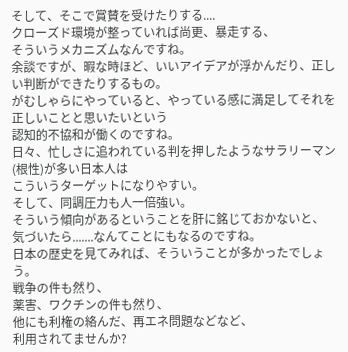そして、そこで賞賛を受けたりする....
クローズド環境が整っていれば尚更、暴走する、
そういうメカニズムなんですね。
余談ですが、暇な時ほど、いいアイデアが浮かんだり、正しい判断ができたりするもの。
がむしゃらにやっていると、やっている感に満足してそれを正しいことと思いたいという
認知的不協和が働くのですね。
日々、忙しさに追われている判を押したようなサラリーマン(根性)が多い日本人は
こういうターゲットになりやすい。
そして、同調圧力も人一倍強い。
そういう傾向があるということを肝に銘じておかないと、
気づいたら.......なんてことにもなるのですね。
日本の歴史を見てみれば、そういうことが多かったでしょう。
戦争の件も然り、
薬害、ワクチンの件も然り、
他にも利権の絡んだ、再エネ問題などなど、
利用されてませんか?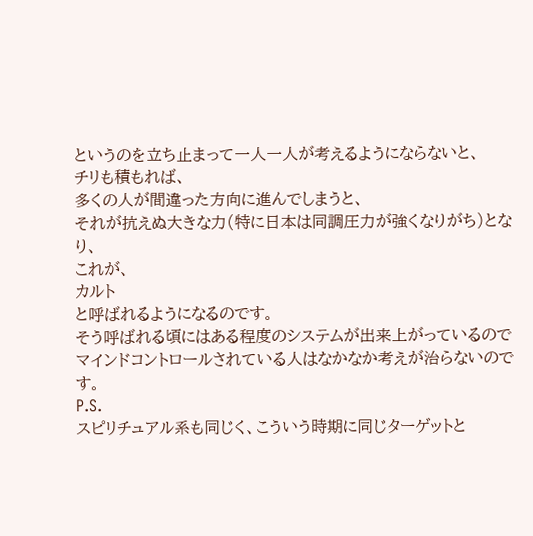というのを立ち止まって一人一人が考えるようにならないと、
チリも積もれば、
多くの人が間違った方向に進んでしまうと、
それが抗えぬ大きな力(特に日本は同調圧力が強くなりがち)となり、
これが、
カルト
と呼ばれるようになるのです。
そう呼ばれる頃にはある程度のシステムが出来上がっているので
マインドコントロールされている人はなかなか考えが治らないのです。
P.S.
スピリチュアル系も同じく、こういう時期に同じターゲットと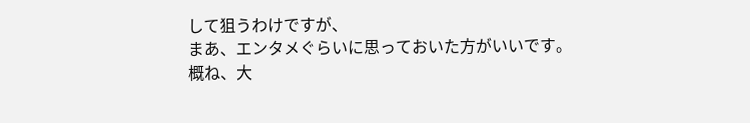して狙うわけですが、
まあ、エンタメぐらいに思っておいた方がいいです。
概ね、大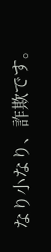なり小なり、詐欺です。